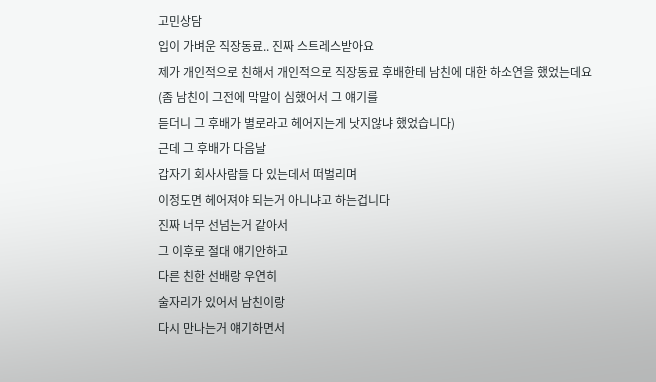고민상담
입이 가벼운 직장동료.. 진짜 스트레스받아요
제가 개인적으로 친해서 개인적으로 직장동료 후배한테 남친에 대한 하소연을 했었는데요
(좀 남친이 그전에 막말이 심했어서 그 얘기를
듣더니 그 후배가 별로라고 헤어지는게 낫지않냐 했었습니다)
근데 그 후배가 다음날
갑자기 회사사람들 다 있는데서 떠벌리며
이정도면 헤어져야 되는거 아니냐고 하는겁니다
진짜 너무 선넘는거 같아서
그 이후로 절대 얘기안하고
다른 친한 선배랑 우연히
술자리가 있어서 남친이랑
다시 만나는거 얘기하면서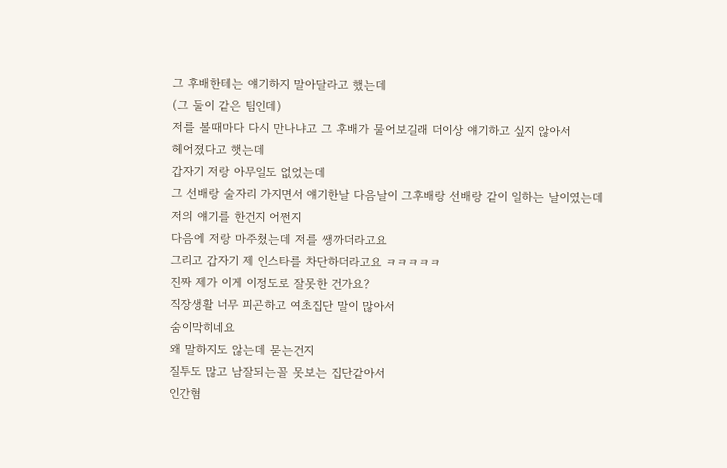그 후배한테는 얘기하지 말아달라고 했는데
(그 둘이 같은 팀인데)
저를 볼때마다 다시 만나냐고 그 후배가 물어보길래 더이상 얘기하고 싶지 않아서
헤어졌다고 햇는데
갑자기 저랑 아무일도 없었는데
그 선배랑 술자리 가지면서 얘기한날 다음날이 그후배랑 선배랑 같이 일하는 날이였는데
저의 얘기를 한건지 어쩐지
다음에 저랑 마주쳤는데 저를 쌩까더라고요
그리고 갑자기 제 인스타를 차단하더라고요 ㅋㅋㅋㅋㅋ
진짜 제가 이게 이정도로 잘못한 건가요?
직장생활 너무 피곤하고 여초집단 말이 많아서
숨이막히네요
왜 말하지도 않는데 묻는건지
질투도 많고 남잘되는꼴 못보는 집단같아서
인간혐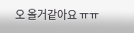오 올거같아요 ㅠㅠ